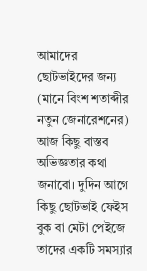আমাদের ছোটভাইদের জন্য (মানে বিংশ শতাব্দীর নতুন জেনারেশনের) আজ কিছু বাস্তব অভিজ্ঞতার কথা জনাবো। দুদিন আগে কিছু ছোটভাই ফেইস বুক বা মেটা পেইজে তাদের একটি সমস্যার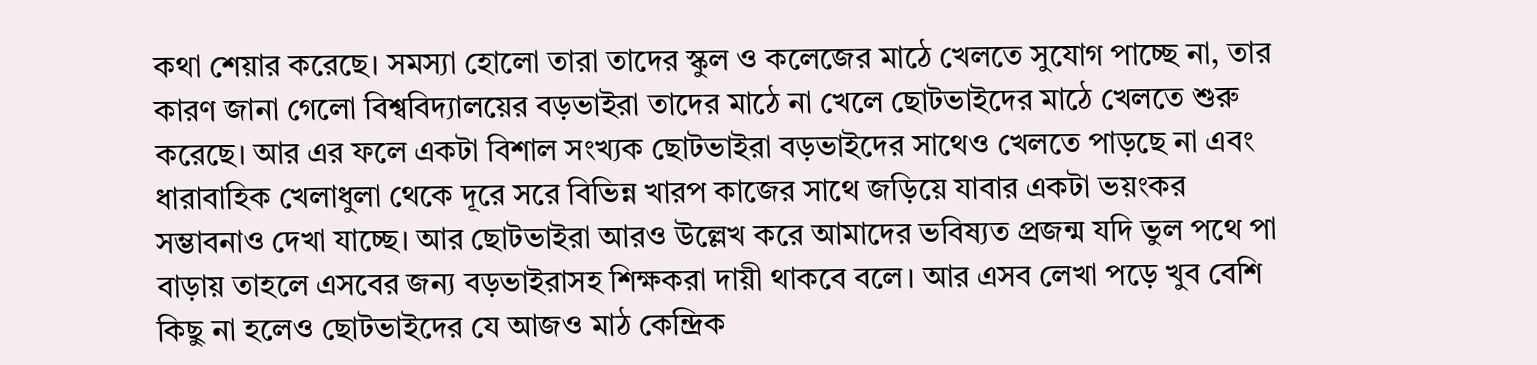কথা শেয়ার করেছে। সমস্যা হোলো তারা তাদের স্কুল ও কলেজের মাঠে খেলতে সুযোগ পাচ্ছে না, তার কারণ জানা গেলো বিশ্ববিদ্যালয়ের বড়ভাইরা তাদের মাঠে না খেলে ছোটভাইদের মাঠে খেলতে শুরু করেছে। আর এর ফলে একটা বিশাল সংখ্যক ছোটভাইরা বড়ভাইদের সাথেও খেলতে পাড়ছে না এবং ধারাবাহিক খেলাধুলা থেকে দূরে সরে বিভিন্ন খারপ কাজের সাথে জড়িয়ে যাবার একটা ভয়ংকর সম্ভাবনাও দেখা যাচ্ছে। আর ছোটভাইরা আরও উল্লেখ করে আমাদের ভবিষ্যত প্রজন্ম যদি ভুল পথে পা বাড়ায় তাহলে এসবের জন্য বড়ভাইরাসহ শিক্ষকরা দায়ী থাকবে বলে। আর এসব লেখা পড়ে খুব বেশি কিছু না হলেও ছোটভাইদের যে আজও মাঠ কেন্দ্রিক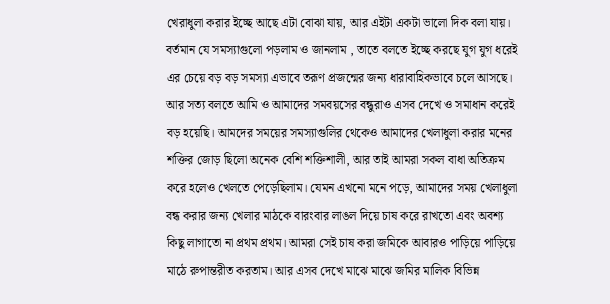খেরাধুলা করার ইচ্ছে আছে এটা বোঝা যায়, আর এইটা একটা ভালো দিক বলা যায়।
বর্তমান যে সমস্যাগুলো পড়লাম ও জানলাম , তাতে বলতে ইচ্ছে করছে যুগ যুগ ধরেই এর চেয়ে বড় বড় সমস্যা এভাবে তরূণ প্রজন্মের জন্য ধারাবাহিকভাবে চলে আসছে। আর সত্য বলতে আমি ও আমাদের সমবয়সের বন্ধুরাও এসব দেখে ও সমাধান করেই বড় হয়েছি। আমদের সময়ের সমস্যাগুলির থেকেও আমাদের খেলাধুলা করার মনের শক্তির জোড় ছিলো অনেক বেশি শক্তিশালী, আর তাই আমরা সকল বাধা অতিক্রম করে হলেও খেলতে পেড়েছিলাম। যেমন এখনো মনে পড়ে, আমাদের সময় খেলাধুলা বন্ধ করার জন্য খেলার মাঠকে বারংবার লাঙল দিয়ে চাষ করে রাখতো এবং অবশ্য কিছু লাগাতো না প্রথম প্রথম। আমরা সেই চাষ করা জমিকে আবারও পাড়িয়ে পাড়িয়ে মাঠে রুপান্তরীত করতাম। আর এসব দেখে মাঝে মাঝে জমির মালিক বিভিন্ন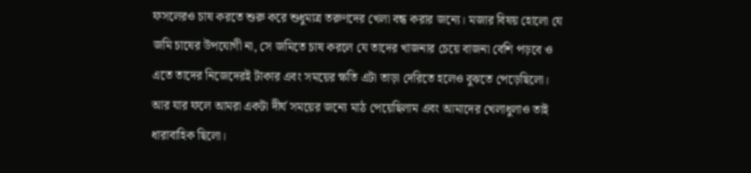ফসলেরও চাষ করতে শুরু করে শুধুমাত্র তরুণদের খেলা বন্ধ করার জন্যে। মজার বিষয় হোলো যে জমি চাষের উপযোগী না, সে জমিতে চাষ করলে যে তাদের খাজনার চেয়ে বাজনা বেশি পড়বে ও এতে তাদের নিজেদেরই টাকার এবং সময়ের ক্ষতি এটা তাড়া দেরিতে হলেও বুঝতে পেড়েছিলো। আর যার ফলে আমরা একটা দীর্ঘ সময়ের জন্যে মাঠ পেয়েছিলাম এবং আমাদের খেলাধুলাও তাই ধারাবাহিক ছিলো।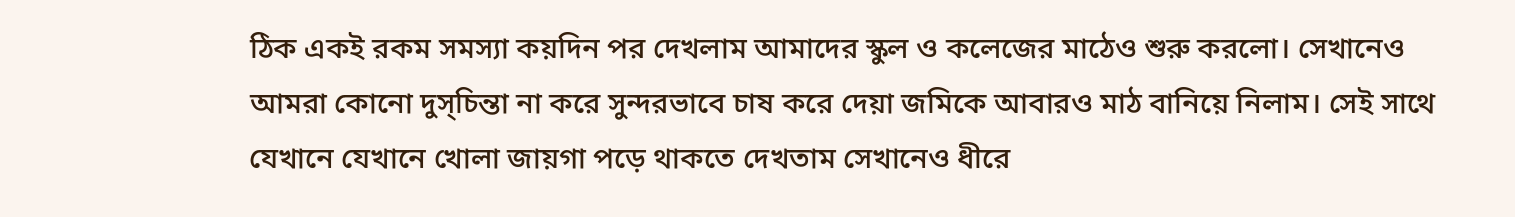ঠিক একই রকম সমস্যা কয়দিন পর দেখলাম আমাদের স্কুল ও কলেজের মাঠেও শুরু করলো। সেখানেও আমরা কোনো দুস্চিন্তা না করে সুন্দরভাবে চাষ করে দেয়া জমিকে আবারও মাঠ বানিয়ে নিলাম। সেই সাথে যেখানে যেখানে খোলা জায়গা পড়ে থাকতে দেখতাম সেখানেও ধীরে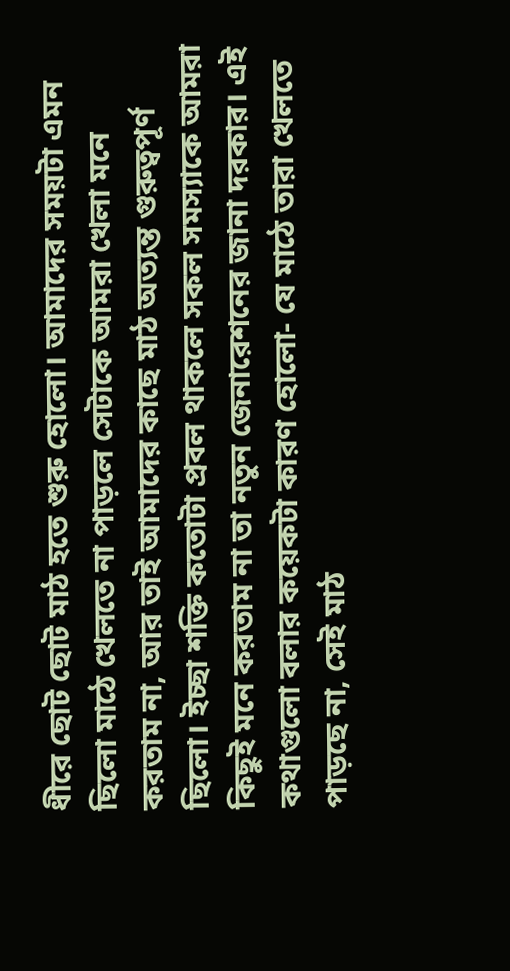ধীরে ছোট ছোট মাঠ হতে শুরু হোলো। আমাদের সময়টা এমন ছিলো মাঠে খেলতে না পাড়লে সেটাকে আমরা খেলা মনে করতাম না, আর তাই আমাদের কাছে মাঠ অত্যন্ত গুরুত্বপূর্ণ ছিলো। ইচ্ছা শক্তি কতোটা প্রবল থাকলে সকল সমস্যাকে আমরা কিছুই মনে করতাম না তা নতুন জেনারেশনের জানা দরকার। এই কথাগুলো বলার কয়েকটা কারণ হোলো- যে মাঠে তারা খেলতে পাড়ছে না, সেই মাঠ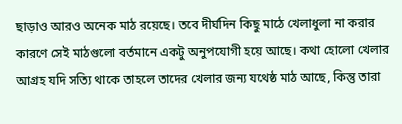ছাড়াও আরও অনেক মাঠ রয়েছে। তবে দীর্ঘদিন কিছু মাঠে খেলাধুলা না করার কারণে সেই মাঠগুলো বর্তমানে একটু অনুপযোগী হয়ে আছে। কথা হোলো খেলার আগ্রহ যদি সত্যি থাকে তাহলে তাদের খেলার জন্য যথেষ্ঠ মাঠ আছে, কিন্তু তারা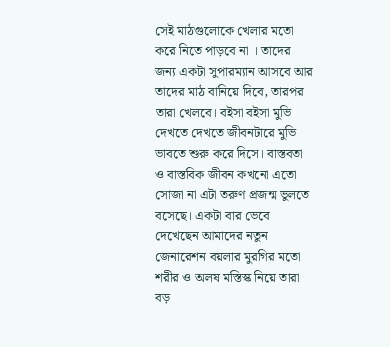সেই মাঠগুলোকে খেলার মতো করে নিতে পাড়বে না । তাদের জন্য একটা সুপারম্যান আসবে আর তাদের মাঠ বানিয়ে দিবে, তারপর তারা খেলবে। বইসা বইসা মুভি দেখতে দেখতে জীবনটারে মুভি ভাবতে শুরু করে দিসে। বাস্তবতা ও বাস্তবিক জীবন কখনো এতো সোজা না এটা তরুণ প্রজন্ম ভুলতে বসেছে। একটা বার ভেবে দেখেছেন আমাদের নতুন জেনারেশন বয়লার মুরগির মতো শরীর ও অলষ মস্তিস্ক নিয়ে তারা বড়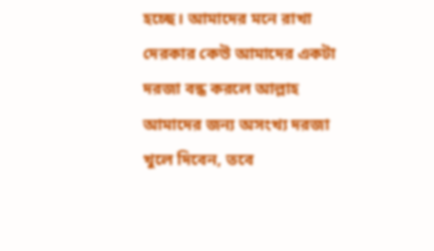হচ্ছে। আমাদের মনে রাখা দেরকার কেউ আমাদের একটা দরজা বন্ধ করলে আল্লাহ আমাদের জন্য অসংখ্য দরজা খুলে দিবেন, তবে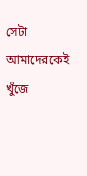সেটা আমাদেরকেই খুঁজে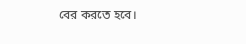বের করতে হবে।